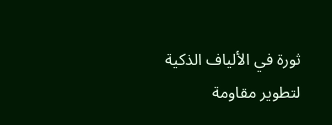ثورة في الألياف الذكية لتطوير مقاومة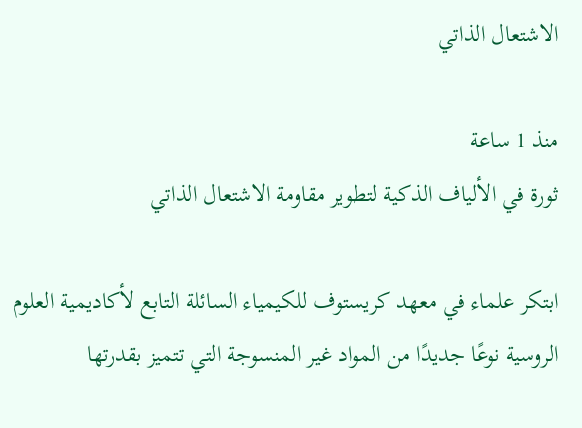الاشتعال الذاتي

منذ 1 ساعة
ثورة في الألياف الذكية لتطوير مقاومة الاشتعال الذاتي

ابتكر علماء في معهد كريستوف للكيمياء السائلة التابع لأكاديمية العلوم الروسية نوعًا جديدًا من المواد غير المنسوجة التي تتميز بقدرتها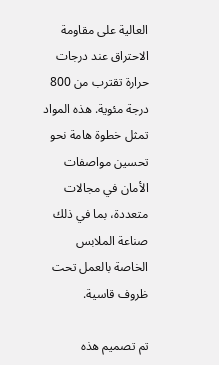العالية على مقاومة الاحتراق عند درجات حرارة تقترب من 800 درجة مئوية. هذه المواد تمثل خطوة هامة نحو تحسين مواصفات الأمان في مجالات متعددة، بما في ذلك صناعة الملابس الخاصة بالعمل تحت ظروف قاسية.

تم تصميم هذه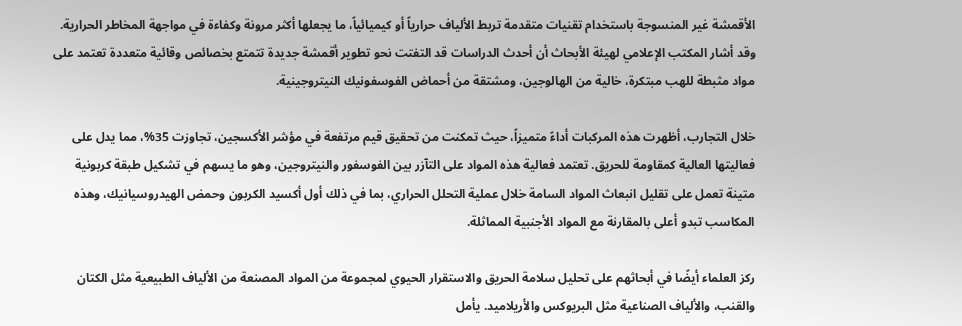الأقمشة غير المنسوجة باستخدام تقنيات متقدمة تربط الألياف حرارياً أو كيميائياً، ما يجعلها أكثر مرونة وكفاءة في مواجهة المخاطر الحرارية. وقد أشار المكتب الإعلامي لهيئة الأبحاث أن أحدث الدراسات قد التفتت نحو تطوير أقمشة جديدة تتمتع بخصائص وقائية متعددة تعتمد على مواد مثبطة للهب مبتكرة، خالية من الهالوجين، ومشتقة من أحماض الفوسفونيك النيتروجينية.

خلال التجارب، أظهرت هذه المركبات أداءً متميزاً، حيث تمكنت من تحقيق قيم مرتفعة في مؤشر الأكسجين، تجاوزت 35%، مما يدل على فعاليتها العالية كمقاومة للحريق. تعتمد فعالية هذه المواد على التآزر بين الفوسفور والنيتروجين، وهو ما يسهم في تشكيل طبقة كربونية متينة تعمل على تقليل انبعاث المواد السامة خلال عملية التحلل الحراري، بما في ذلك أول أكسيد الكربون وحمض الهيدروسيانيك، وهذه المكاسب تبدو أعلى بالمقارنة مع المواد الأجنبية المماثلة.

ركز العلماء أيضًا في أبحاثهم على تحليل سلامة الحريق والاستقرار الحيوي لمجموعة من المواد المصنعة من الألياف الطبيعية مثل الكتان والقنب، والألياف الصناعية مثل البريوكس والأريلاميد. يأمل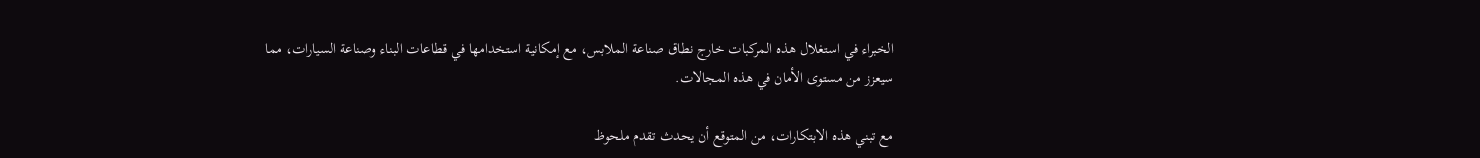الخبراء في استغلال هذه المركبات خارج نطاق صناعة الملابس، مع إمكانية استخدامها في قطاعات البناء وصناعة السيارات، مما سيعزز من مستوى الأمان في هذه المجالات.

مع تبني هذه الابتكارات، من المتوقع أن يحدث تقدم ملحوظ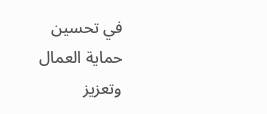في تحسين حماية العمال وتعزيز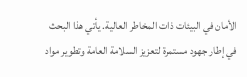الأمان في البيئات ذات المخاطر العالية. يأتي هذا البحث في إطار جهود مستمرة لتعزيز السلامة العامة وتطوير مواد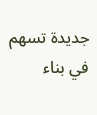جديدة تسهم في بناء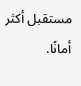مستقبل أكثر أمانًا.